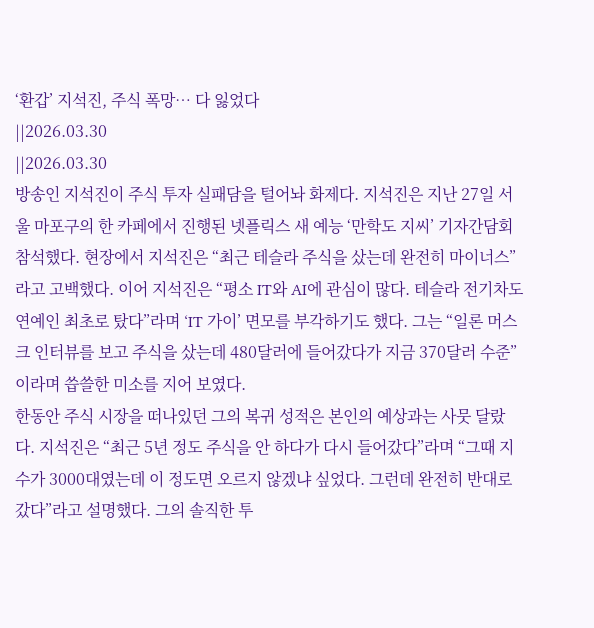‘환갑’ 지석진, 주식 폭망… 다 잃었다
||2026.03.30
||2026.03.30
방송인 지석진이 주식 투자 실패담을 털어놔 화제다. 지석진은 지난 27일 서울 마포구의 한 카페에서 진행된 넷플릭스 새 예능 ‘만학도 지씨’ 기자간담회 참석했다. 현장에서 지석진은 “최근 테슬라 주식을 샀는데 완전히 마이너스”라고 고백했다. 이어 지석진은 “평소 IT와 AI에 관심이 많다. 테슬라 전기차도 연예인 최초로 탔다”라며 ‘IT 가이’ 면모를 부각하기도 했다. 그는 “일론 머스크 인터뷰를 보고 주식을 샀는데 480달러에 들어갔다가 지금 370달러 수준”이라며 씁쓸한 미소를 지어 보였다.
한동안 주식 시장을 떠나있던 그의 복귀 성적은 본인의 예상과는 사뭇 달랐다. 지석진은 “최근 5년 정도 주식을 안 하다가 다시 들어갔다”라며 “그때 지수가 3000대였는데 이 정도면 오르지 않겠냐 싶었다. 그런데 완전히 반대로 갔다”라고 설명했다. 그의 솔직한 투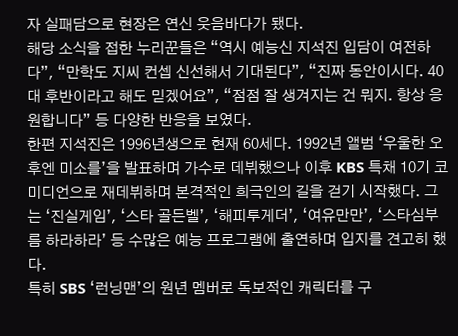자 실패담으로 현장은 연신 웃음바다가 됐다.
해당 소식을 접한 누리꾼들은 “역시 예능신 지석진 입담이 여전하다”, “만학도 지씨 컨셉 신선해서 기대된다”, “진짜 동안이시다. 40대 후반이라고 해도 믿겠어요”, “점점 잘 생겨지는 건 뭐지. 항상 응원합니다” 등 다양한 반응을 보였다.
한편 지석진은 1996년생으로 현재 60세다. 1992년 앨범 ‘우울한 오후엔 미소를’을 발표하며 가수로 데뷔했으나 이후 KBS 특채 10기 코미디언으로 재데뷔하며 본격적인 희극인의 길을 걷기 시작했다. 그는 ‘진실게임’, ‘스타 골든벨’, ‘해피투게더’, ‘여유만만’, ‘스타심부름 하라하라’ 등 수많은 예능 프로그램에 출연하며 입지를 견고히 했다.
특히 SBS ‘런닝맨’의 원년 멤버로 독보적인 캐릭터를 구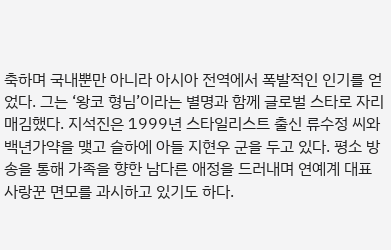축하며 국내뿐만 아니라 아시아 전역에서 폭발적인 인기를 얻었다. 그는 ‘왕코 형님’이라는 별명과 함께 글로벌 스타로 자리매김했다. 지석진은 1999년 스타일리스트 출신 류수정 씨와 백년가약을 맺고 슬하에 아들 지현우 군을 두고 있다. 평소 방송을 통해 가족을 향한 남다른 애정을 드러내며 연예계 대표 사랑꾼 면모를 과시하고 있기도 하다.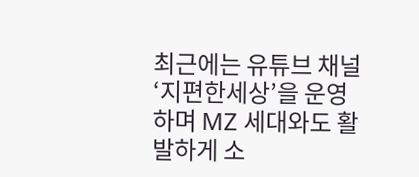최근에는 유튜브 채널 ‘지편한세상’을 운영하며 MZ 세대와도 활발하게 소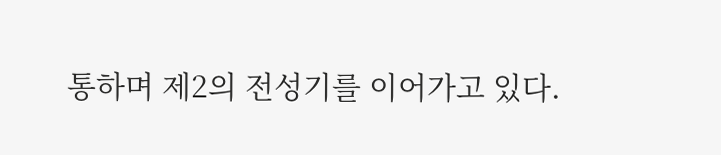통하며 제2의 전성기를 이어가고 있다.